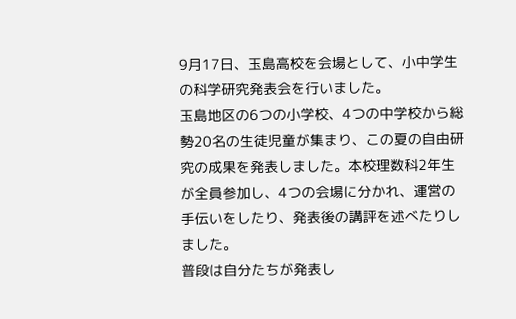9月17日、玉島高校を会場として、小中学生の科学研究発表会を行いました。
玉島地区の6つの小学校、4つの中学校から総勢20名の生徒児童が集まり、この夏の自由研究の成果を発表しました。本校理数科2年生が全員参加し、4つの会場に分かれ、運営の手伝いをしたり、発表後の講評を述べたりしました。
普段は自分たちが発表し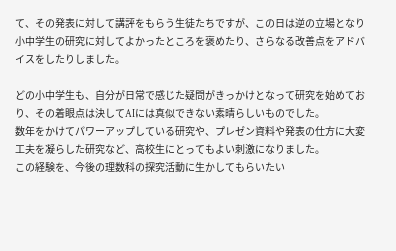て、その発表に対して講評をもらう生徒たちですが、この日は逆の立場となり小中学生の研究に対してよかったところを褒めたり、さらなる改善点をアドバイスをしたりしました。

どの小中学生も、自分が日常で感じた疑問がきっかけとなって研究を始めており、その着眼点は決してAIには真似できない素晴らしいものでした。
数年をかけてパワーアップしている研究や、プレゼン資料や発表の仕方に大変工夫を凝らした研究など、高校生にとってもよい刺激になりました。
この経験を、今後の理数科の探究活動に生かしてもらいたい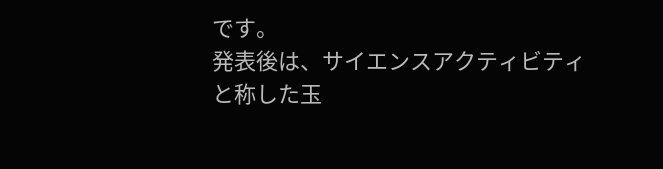です。
発表後は、サイエンスアクティビティと称した玉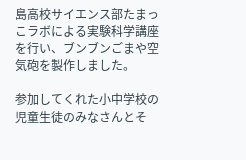島高校サイエンス部たまっこラボによる実験科学講座を行い、ブンブンごまや空気砲を製作しました。

参加してくれた小中学校の児童生徒のみなさんとそ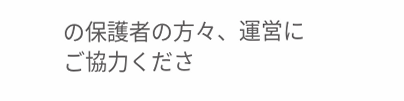の保護者の方々、運営にご協力くださ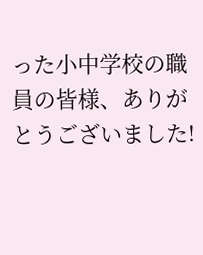った小中学校の職員の皆様、ありがとうございました!